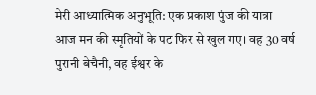मेरी आध्यात्मिक अनुभूति: एक प्रकाश पुंज की यात्रा
आज मन की स्मृतियों के पट फिर से खुल गए। वह 30 वर्ष पुरानी बेचैनी, वह ईश्वर के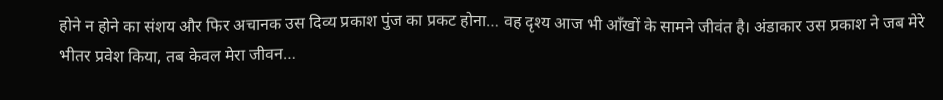होने न होने का संशय और फिर अचानक उस दिव्य प्रकाश पुंज का प्रकट होना… वह दृश्य आज भी आँखों के सामने जीवंत है। अंडाकार उस प्रकाश ने जब मेरे भीतर प्रवेश किया, तब केवल मेरा जीवन…